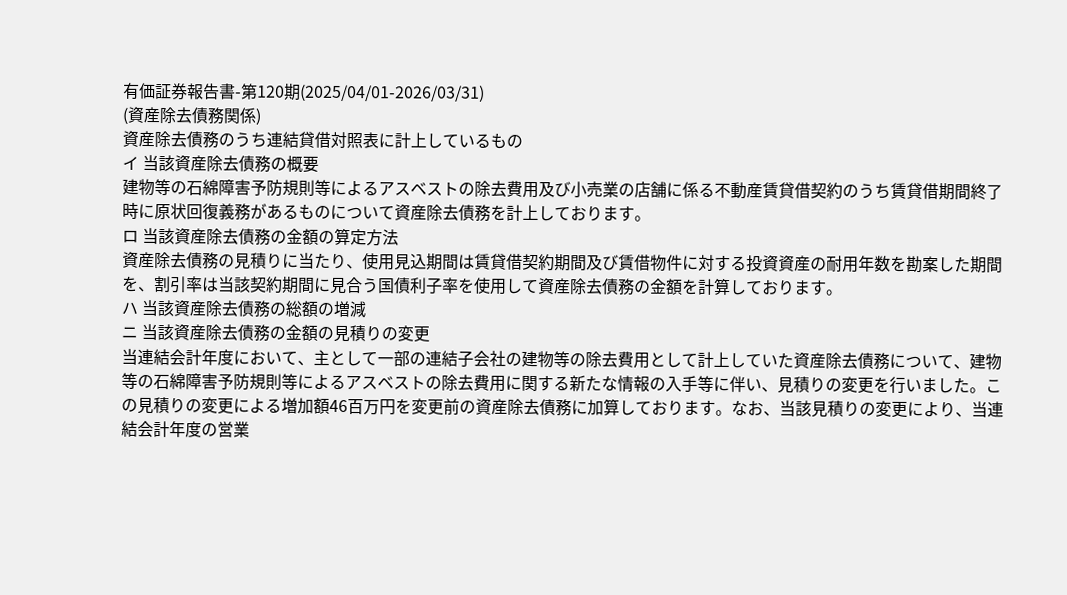有価証券報告書-第120期(2025/04/01-2026/03/31)
(資産除去債務関係)
資産除去債務のうち連結貸借対照表に計上しているもの
イ 当該資産除去債務の概要
建物等の石綿障害予防規則等によるアスベストの除去費用及び小売業の店舗に係る不動産賃貸借契約のうち賃貸借期間終了時に原状回復義務があるものについて資産除去債務を計上しております。
ロ 当該資産除去債務の金額の算定方法
資産除去債務の見積りに当たり、使用見込期間は賃貸借契約期間及び賃借物件に対する投資資産の耐用年数を勘案した期間を、割引率は当該契約期間に見合う国債利子率を使用して資産除去債務の金額を計算しております。
ハ 当該資産除去債務の総額の増減
ニ 当該資産除去債務の金額の見積りの変更
当連結会計年度において、主として一部の連結子会社の建物等の除去費用として計上していた資産除去債務について、建物等の石綿障害予防規則等によるアスベストの除去費用に関する新たな情報の入手等に伴い、見積りの変更を行いました。この見積りの変更による増加額46百万円を変更前の資産除去債務に加算しております。なお、当該見積りの変更により、当連結会計年度の営業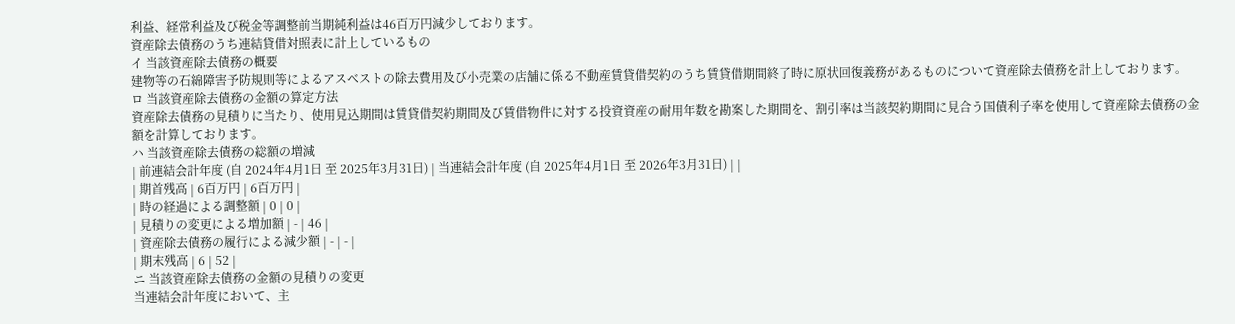利益、経常利益及び税金等調整前当期純利益は46百万円減少しております。
資産除去債務のうち連結貸借対照表に計上しているもの
イ 当該資産除去債務の概要
建物等の石綿障害予防規則等によるアスベストの除去費用及び小売業の店舗に係る不動産賃貸借契約のうち賃貸借期間終了時に原状回復義務があるものについて資産除去債務を計上しております。
ロ 当該資産除去債務の金額の算定方法
資産除去債務の見積りに当たり、使用見込期間は賃貸借契約期間及び賃借物件に対する投資資産の耐用年数を勘案した期間を、割引率は当該契約期間に見合う国債利子率を使用して資産除去債務の金額を計算しております。
ハ 当該資産除去債務の総額の増減
| 前連結会計年度 (自 2024年4月1日 至 2025年3月31日) | 当連結会計年度 (自 2025年4月1日 至 2026年3月31日) | |
| 期首残高 | 6百万円 | 6百万円 |
| 時の経過による調整額 | 0 | 0 |
| 見積りの変更による増加額 | - | 46 |
| 資産除去債務の履行による減少額 | - | - |
| 期末残高 | 6 | 52 |
ニ 当該資産除去債務の金額の見積りの変更
当連結会計年度において、主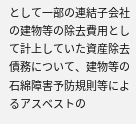として一部の連結子会社の建物等の除去費用として計上していた資産除去債務について、建物等の石綿障害予防規則等によるアスベストの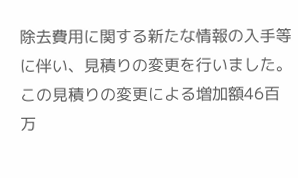除去費用に関する新たな情報の入手等に伴い、見積りの変更を行いました。この見積りの変更による増加額46百万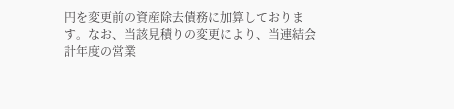円を変更前の資産除去債務に加算しております。なお、当該見積りの変更により、当連結会計年度の営業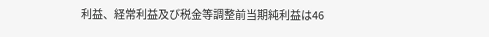利益、経常利益及び税金等調整前当期純利益は46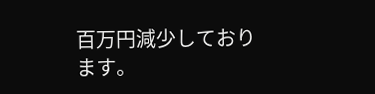百万円減少しております。